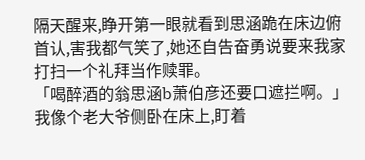隔天醒来,睁开第一眼就看到思涵跪在床边俯首认,害我都气笑了,她还自告奋勇说要来我家打扫一个礼拜当作赎罪。
「喝醉酒的翁思涵b萧伯彦还要口遮拦啊。」我像个老大爷侧卧在床上,盯着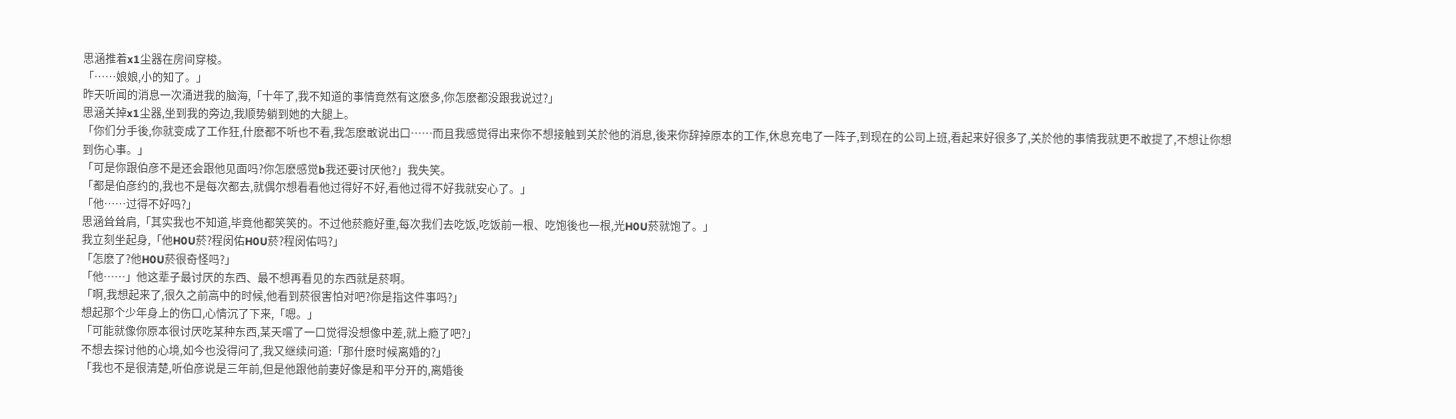思涵推着x1尘器在房间穿梭。
「……娘娘,小的知了。」
昨天听闻的消息一次涌进我的脑海,「十年了,我不知道的事情竟然有这麽多,你怎麽都没跟我说过?」
思涵关掉x1尘器,坐到我的旁边,我顺势躺到她的大腿上。
「你们分手後,你就变成了工作狂,什麽都不听也不看,我怎麽敢说出口……而且我感觉得出来你不想接触到关於他的消息,後来你辞掉原本的工作,休息充电了一阵子,到现在的公司上班,看起来好很多了,关於他的事情我就更不敢提了,不想让你想到伤心事。」
「可是你跟伯彦不是还会跟他见面吗?你怎麽感觉b我还要讨厌他?」我失笑。
「都是伯彦约的,我也不是每次都去,就偶尔想看看他过得好不好,看他过得不好我就安心了。」
「他……过得不好吗?」
思涵耸耸肩,「其实我也不知道,毕竟他都笑笑的。不过他菸瘾好重,每次我们去吃饭,吃饭前一根、吃饱後也一根,光H0U菸就饱了。」
我立刻坐起身,「他H0U菸?程闵佑H0U菸?程闵佑吗?」
「怎麽了?他H0U菸很奇怪吗?」
「他……」他这辈子最讨厌的东西、最不想再看见的东西就是菸啊。
「啊,我想起来了,很久之前高中的时候,他看到菸很害怕对吧?你是指这件事吗?」
想起那个少年身上的伤口,心情沉了下来,「嗯。」
「可能就像你原本很讨厌吃某种东西,某天嚐了一口觉得没想像中差,就上瘾了吧?」
不想去探讨他的心境,如今也没得问了,我又继续问道:「那什麽时候离婚的?」
「我也不是很清楚,听伯彦说是三年前,但是他跟他前妻好像是和平分开的,离婚後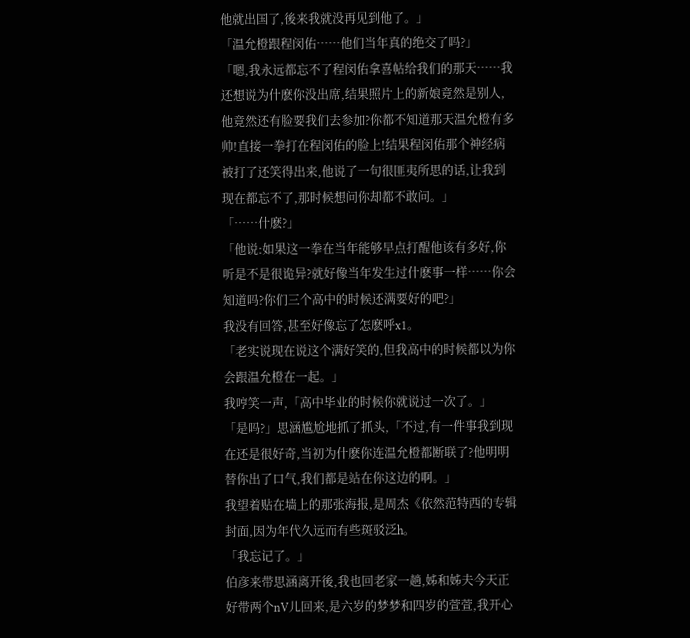他就出国了,後来我就没再见到他了。」
「温允橙跟程闵佑……他们当年真的绝交了吗?」
「嗯,我永远都忘不了程闵佑拿喜帖给我们的那天……我还想说为什麽你没出席,结果照片上的新娘竟然是别人,他竟然还有脸要我们去参加?你都不知道那天温允橙有多帅!直接一拳打在程闵佑的脸上!结果程闵佑那个神经病被打了还笑得出来,他说了一句很匪夷所思的话,让我到现在都忘不了,那时候想问你却都不敢问。」
「……什麽?」
「他说:如果这一拳在当年能够早点打醒他该有多好,你听是不是很诡异?就好像当年发生过什麽事一样……你会知道吗?你们三个高中的时候还满要好的吧?」
我没有回答,甚至好像忘了怎麽呼x1。
「老实说现在说这个满好笑的,但我高中的时候都以为你会跟温允橙在一起。」
我哼笑一声,「高中毕业的时候你就说过一次了。」
「是吗?」思涵尴尬地抓了抓头,「不过,有一件事我到现在还是很好奇,当初为什麽你连温允橙都断联了?他明明替你出了口气,我们都是站在你这边的啊。」
我望着贴在墙上的那张海报,是周杰《依然范特西的专辑封面,因为年代久远而有些斑驳泛h。
「我忘记了。」
伯彦来带思涵离开後,我也回老家一趟,姊和姊夫今天正好带两个nV儿回来,是六岁的梦梦和四岁的萱萱,我开心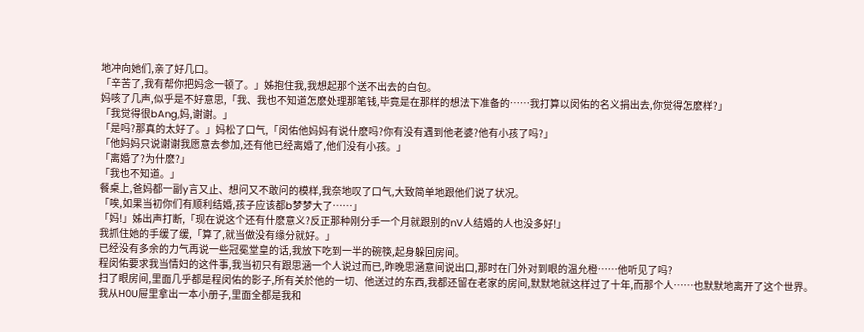地冲向她们,亲了好几口。
「辛苦了,我有帮你把妈念一顿了。」姊抱住我,我想起那个送不出去的白包。
妈咳了几声,似乎是不好意思,「我、我也不知道怎麽处理那笔钱,毕竟是在那样的想法下准备的……我打算以闵佑的名义捐出去,你觉得怎麽样?」
「我觉得很bAng,妈,谢谢。」
「是吗?那真的太好了。」妈松了口气,「闵佑他妈妈有说什麽吗?你有没有遇到他老婆?他有小孩了吗?」
「他妈妈只说谢谢我愿意去参加,还有他已经离婚了,他们没有小孩。」
「离婚了?为什麽?」
「我也不知道。」
餐桌上,爸妈都一副y言又止、想问又不敢问的模样,我奈地叹了口气,大致简单地跟他们说了状况。
「唉,如果当初你们有顺利结婚,孩子应该都b梦梦大了……」
「妈!」姊出声打断,「现在说这个还有什麽意义?反正那种刚分手一个月就跟别的nV人结婚的人也没多好!」
我抓住她的手缓了缓,「算了,就当做没有缘分就好。」
已经没有多余的力气再说一些冠冕堂皇的话,我放下吃到一半的碗筷,起身躲回房间。
程闵佑要求我当情妇的这件事,我当初只有跟思涵一个人说过而已,昨晚思涵意间说出口,那时在门外对到眼的温允橙……他听见了吗?
扫了眼房间,里面几乎都是程闵佑的影子,所有关於他的一切、他送过的东西,我都还留在老家的房间,默默地就这样过了十年,而那个人……也默默地离开了这个世界。
我从H0U屉里拿出一本小册子,里面全都是我和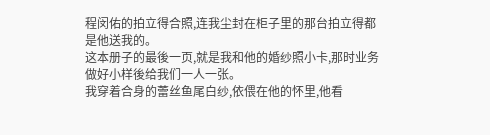程闵佑的拍立得合照,连我尘封在柜子里的那台拍立得都是他送我的。
这本册子的最後一页,就是我和他的婚纱照小卡,那时业务做好小样後给我们一人一张。
我穿着合身的蕾丝鱼尾白纱,依偎在他的怀里,他看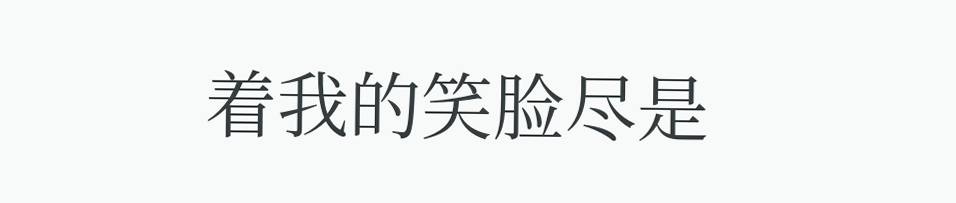着我的笑脸尽是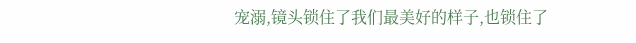宠溺,镜头锁住了我们最美好的样子,也锁住了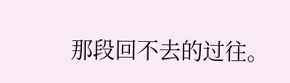那段回不去的过往。